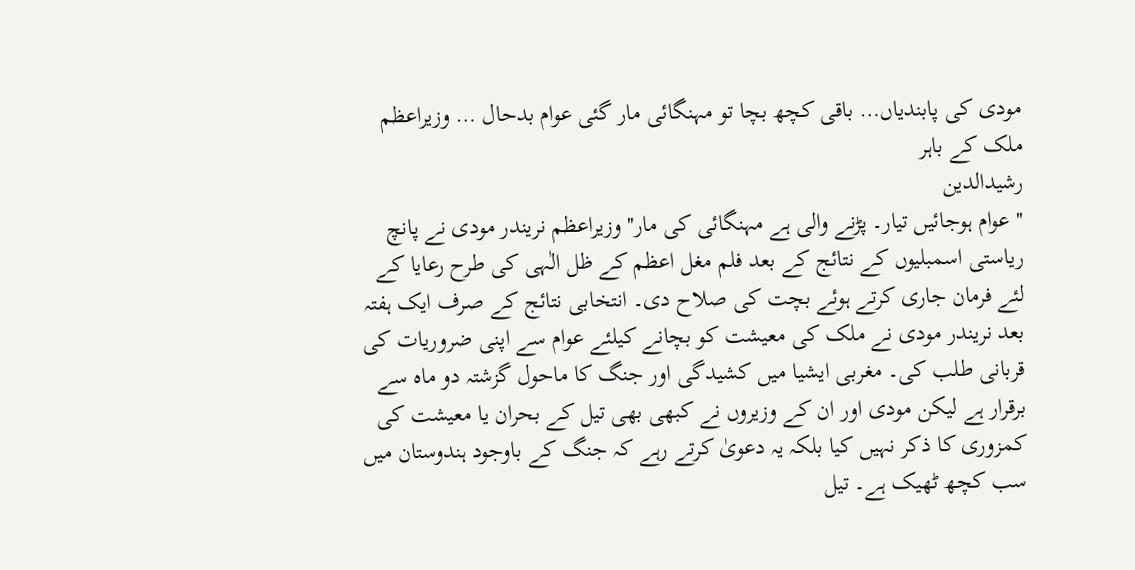مودی کی پابندیاں… باقی کچھ بچا تو مہنگائی مار گئی عوام بدحال … وزیراعظم ملک کے باہر
رشیدالدین
''عوام ہوجائیں تیار۔ پڑنے والی ہے مہنگائی کی مار'' وزیراعظم نریندر مودی نے پانچ ریاستی اسمبلیوں کے نتائج کے بعد فلم مغل اعظم کے ظل الٰہی کی طرح رعایا کے لئے فرمان جاری کرتے ہوئے بچت کی صلاح دی۔ انتخابی نتائج کے صرف ایک ہفتہ بعد نریندر مودی نے ملک کی معیشت کو بچانے کیلئے عوام سے اپنی ضروریات کی قربانی طلب کی۔ مغربی ایشیا میں کشیدگی اور جنگ کا ماحول گزشتہ دو ماہ سے برقرار ہے لیکن مودی اور ان کے وزیروں نے کبھی بھی تیل کے بحران یا معیشت کی کمزوری کا ذکر نہیں کیا بلکہ یہ دعویٰ کرتے رہے کہ جنگ کے باوجود ہندوستان میں سب کچھ ٹھیک ہے۔ تیل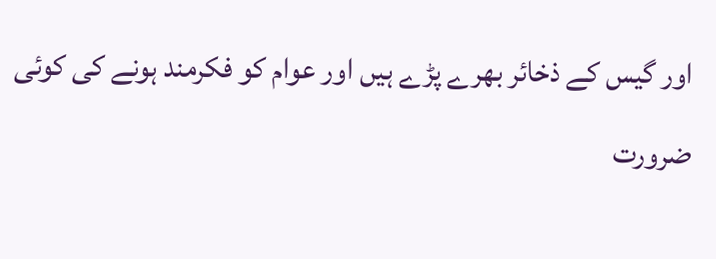اور گیس کے ذخائر بھرے پڑے ہیں اور عوام کو فکرمند ہونے کی کوئی ضرورت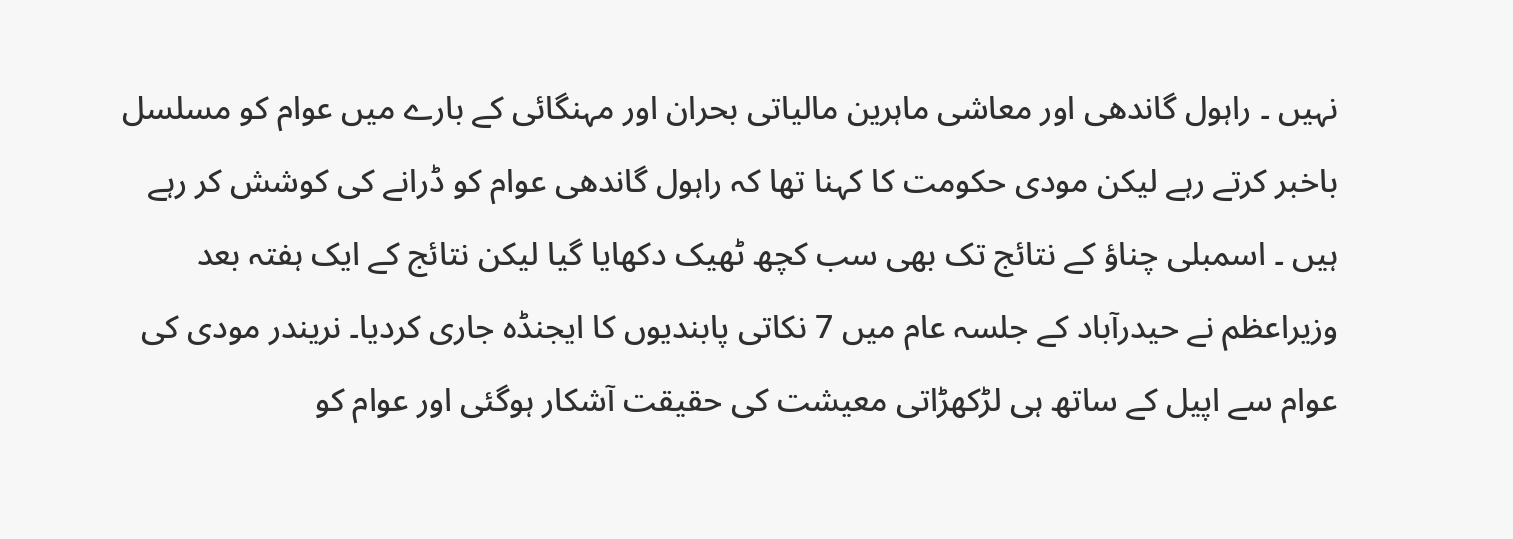نہیں ۔ راہول گاندھی اور معاشی ماہرین مالیاتی بحران اور مہنگائی کے بارے میں عوام کو مسلسل باخبر کرتے رہے لیکن مودی حکومت کا کہنا تھا کہ راہول گاندھی عوام کو ڈرانے کی کوشش کر رہے ہیں ۔ اسمبلی چناؤ کے نتائج تک بھی سب کچھ ٹھیک دکھایا گیا لیکن نتائج کے ایک ہفتہ بعد وزیراعظم نے حیدرآباد کے جلسہ عام میں 7 نکاتی پابندیوں کا ایجنڈہ جاری کردیا۔ نریندر مودی کی عوام سے اپیل کے ساتھ ہی لڑکھڑاتی معیشت کی حقیقت آشکار ہوگئی اور عوام کو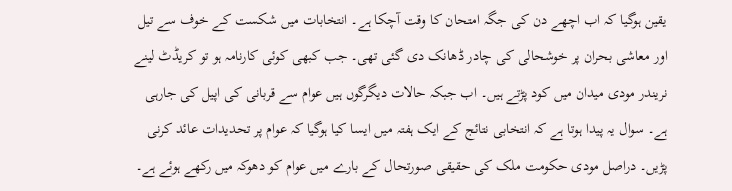یقین ہوگیا کہ اب اچھے دن کی جگہ امتحان کا وقت آچکا ہے۔ انتخابات میں شکست کے خوف سے تیل اور معاشی بحران پر خوشحالی کی چادر ڈھانک دی گئی تھی۔ جب کبھی کوئی کارنامہ ہو تو کریڈٹ لینے نریندر مودی میدان میں کود پڑتے ہیں۔ اب جبکہ حالات دیگرگوں ہیں عوام سے قربانی کی اپیل کی جارہی ہے۔ سوال یہ پیدا ہوتا ہے کہ انتخابی نتائج کے ایک ہفتہ میں ایسا کیا ہوگیا کہ عوام پر تحدیدات عائد کرنی پڑیں۔ دراصل مودی حکومت ملک کی حقیقی صورتحال کے بارے میں عوام کو دھوکہ میں رکھے ہوئے ہے۔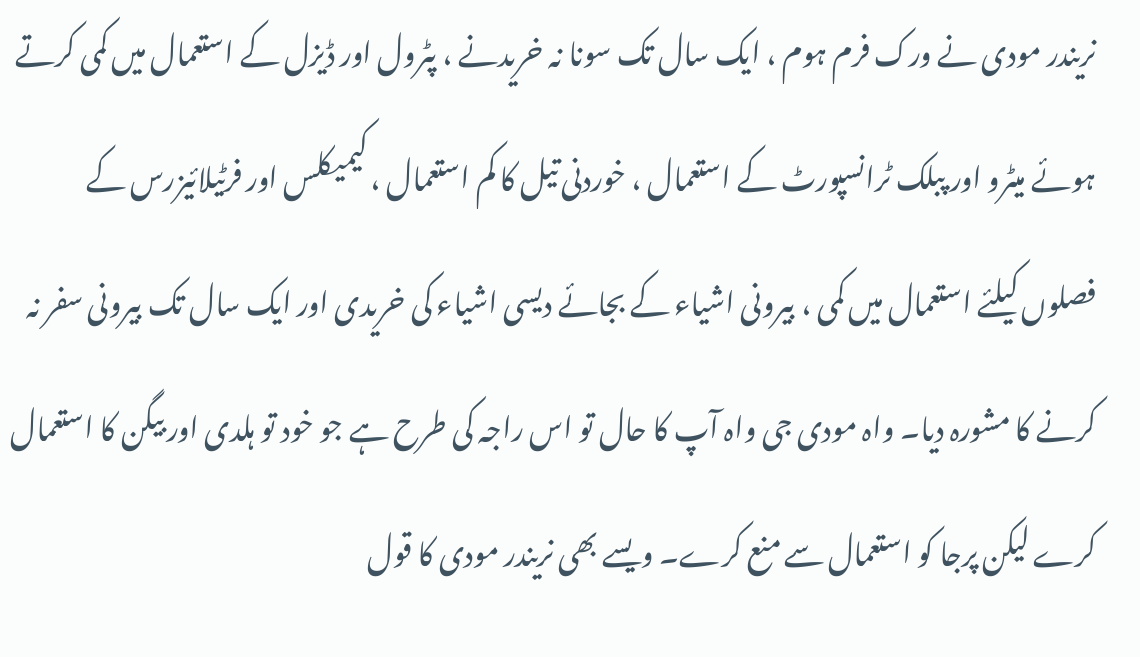نریندر مودی نے ورک فرم ہوم ، ایک سال تک سونا نہ خریدنے ، پٹرول اور ڈیزل کے استعمال میں کمی کرتے ہوئے میٹرو اور پبلک ٹرانسپورٹ کے استعمال ، خوردنی تیل کا کم استعمال ، کیمیکلس اور فرٹیلائیزرس کے فصلوں کیلئے استعمال میں کمی ، بیرونی اشیاء کے بجائے دیسی اشیاء کی خریدی اور ایک سال تک بیرونی سفر نہ کرنے کا مشورہ دیا۔ واہ مودی جی واہ آپ کا حال تو اس راجہ کی طرح ہے جو خود تو ہلدی اور بیگن کا استعمال کرے لیکن پرجا کو استعمال سے منع کرے۔ ویسے بھی نریندر مودی کا قول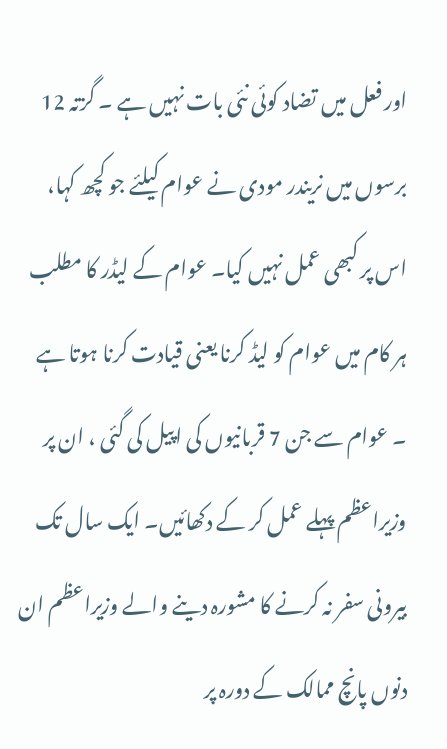اور فعل میں تضاد کوئی نئی بات نہیں ہے ۔ گزتہ 12 برسوں میں نریندر مودی نے عوام کیلئے جو کچھ کہا، اس پر کبھی عمل نہیں کیا۔ عوام کے لیڈر کا مطلب ہر کام میں عوام کو لیڈ کرنا یعنی قیادت کرنا ہوتا ہے ۔ عوام سے جن 7 قربانیوں کی اپیل کی گئی ، ان پر وزیراعظم پہلے عمل کر کے دکھائیں۔ ایک سال تک بیرونی سفر نہ کرنے کا مشورہ دینے والے وزیراعظم ان دنوں پانچ ممالک کے دورہ پر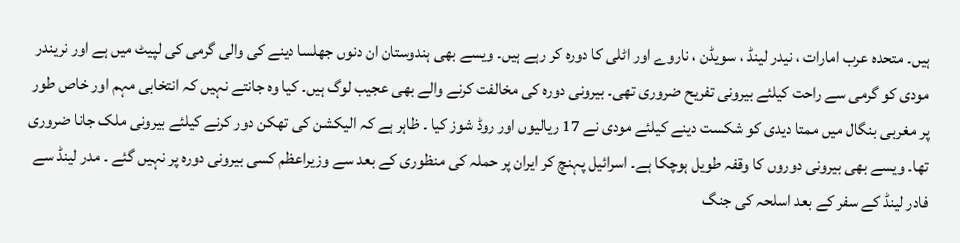ہیں۔ متحدہ عرب امارات ، نیدر لینڈ ، سویڈن ، ناروے اور اٹلی کا دورہ کر رہے ہیں۔ ویسے بھی ہندوستان ان دنوں جھلسا دینے کی والی گرمی کی لپیٹ میں ہے اور نریندر مودی کو گرمی سے راحت کیلئے بیرونی تفریح ضروری تھی۔ بیرونی دورہ کی مخالفت کرنے والے بھی عجیب لوگ ہیں۔ کیا وہ جانتے نہیں کہ انتخابی مہم اور خاص طور پر مغربی بنگال میں ممتا دیدی کو شکست دینے کیلئے مودی نے 17 ریالیوں اور روڈ شوز کیا ۔ ظاہر ہے کہ الیکشن کی تھکن دور کرنے کیلئے بیرونی ملک جانا ضروری تھا۔ ویسے بھی بیرونی دوروں کا وقفہ طویل ہوچکا ہے۔ اسرائیل پہنچ کر ایران پر حملہ کی منظوری کے بعد سے وزیراعظم کسی بیرونی دورہ پر نہیں گئے ۔ مدر لینڈ سے فادر لینڈ کے سفر کے بعد اسلحہ کی جنگ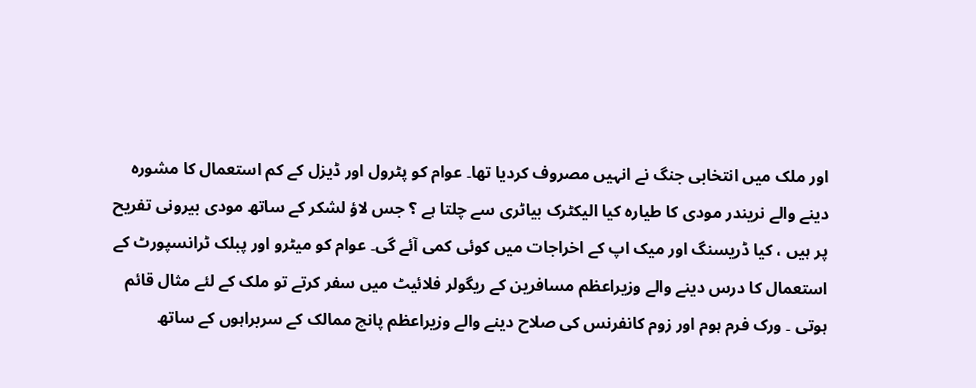اور ملک میں انتخابی جنگ نے انہیں مصروف کردیا تھا۔ عوام کو پٹرول اور ڈیزل کے کم استعمال کا مشورہ دینے والے نریندر مودی کا طیارہ کیا الیکٹرک بیاٹری سے چلتا ہے ؟ جس لاؤ لشکر کے ساتھ مودی بیرونی تفریح پر ہیں ، کیا ڈریسنگ اور میک اپ کے اخراجات میں کوئی کمی آئے گی۔ عوام کو میٹرو اور پبلک ٹرانسپورٹ کے استعمال کا درس دینے والے وزیراعظم مسافرین کے ریگولر فلائیٹ میں سفر کرتے تو ملک کے لئے مثال قائم ہوتی ۔ ورک فرم ہوم اور زوم کانفرنس کی صلاح دینے والے وزیراعظم پانچ ممالک کے سربراہوں کے ساتھ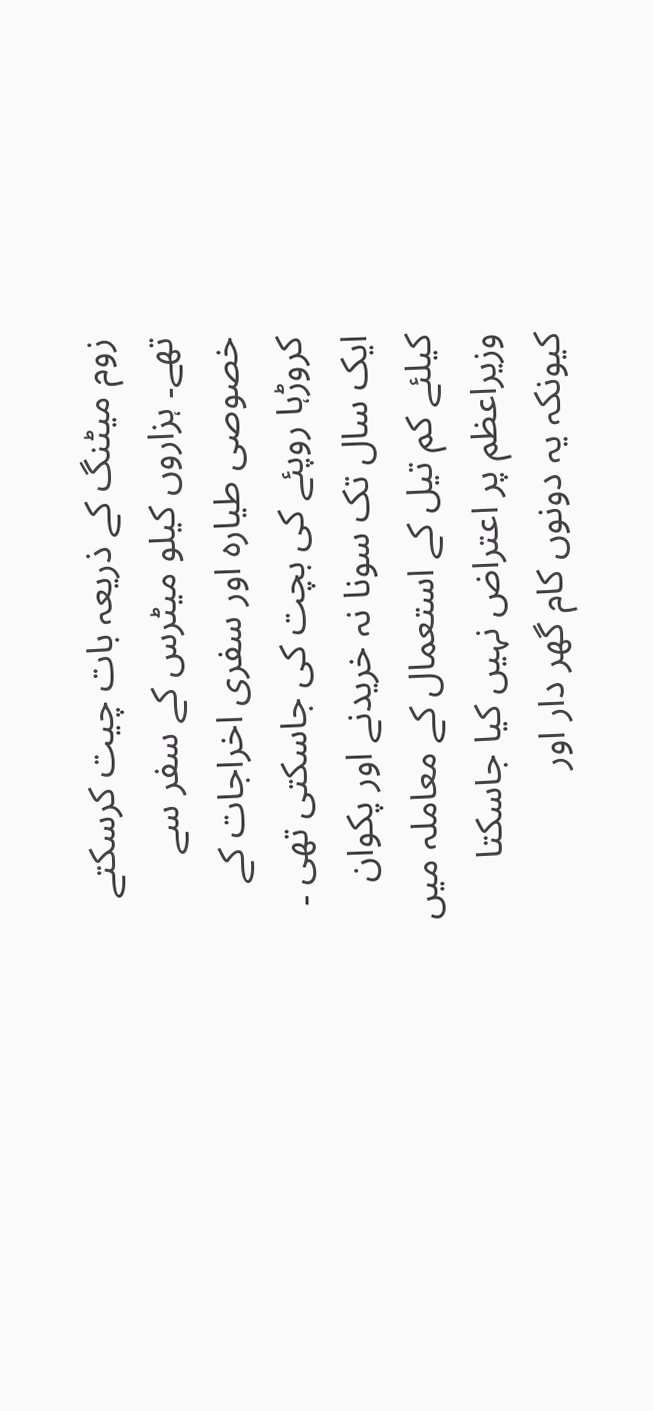زوم میٹنگ کے ذریعہ بات چیت کرسکتے تھے۔ ہزاروں کیلو میٹرس کے سفر سے خصوصی طیارہ اور سفری اخراجات کے کروڑہا روپئے کی بچت کی جاسکتی تھی ۔ ایک سال تک سونا نہ خریدنے اور پکوان کیلئے کم تیل کے استعمال کے معاملہ میں وزیراعظم پر اعتراض نہیں کیا جاسکتا کیونکہ یہ دونوں کام گھر دار اور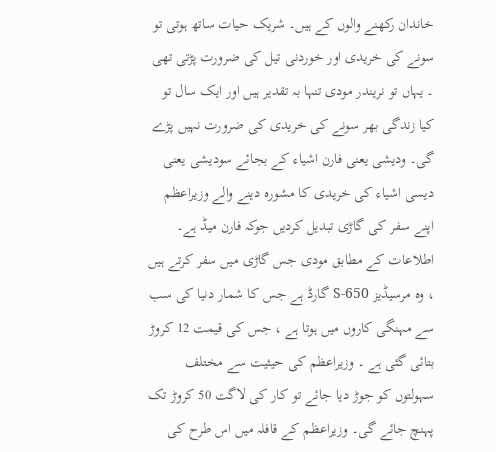خاندان رکھنے والوں کے ہیں۔ شریک حیات ساتھ ہوتی تو سونے کی خریدی اور خوردنی تیل کی ضرورت پڑتی تھی ۔ یہاں تو نریندر مودی تنہا بہ تقدیر ہیں اور ایک سال تو کیا زندگی بھر سونے کی خریدی کی ضرورت نہیں پڑے گی۔ ودیشی یعنی فارن اشیاء کے بجائے سودیشی یعنی دیسی اشیاء کی خریدی کا مشورہ دینے والے وزیراعظم اپنے سفر کی گاڑی تبدیل کردیں جوکہ فارن میڈ ہے۔ اطلاعات کے مطابق مودی جس گاڑی میں سفر کرتے ہیں ، وہ مرسیڈیز S-650 گارڈ ہے جس کا شمار دنیا کی سب سے مہنگی کاروں میں ہوتا ہے ، جس کی قیمت 12 کروڑ بتائی گئی ہے ۔ وزیراعظم کی حیثیت سے مختلف سہولتوں کو جوڑ دیا جائے تو کار کی لاگت 50 کروڑ تک پہنچ جائے گی۔ وزیراعظم کے قافلہ میں اس طرح کی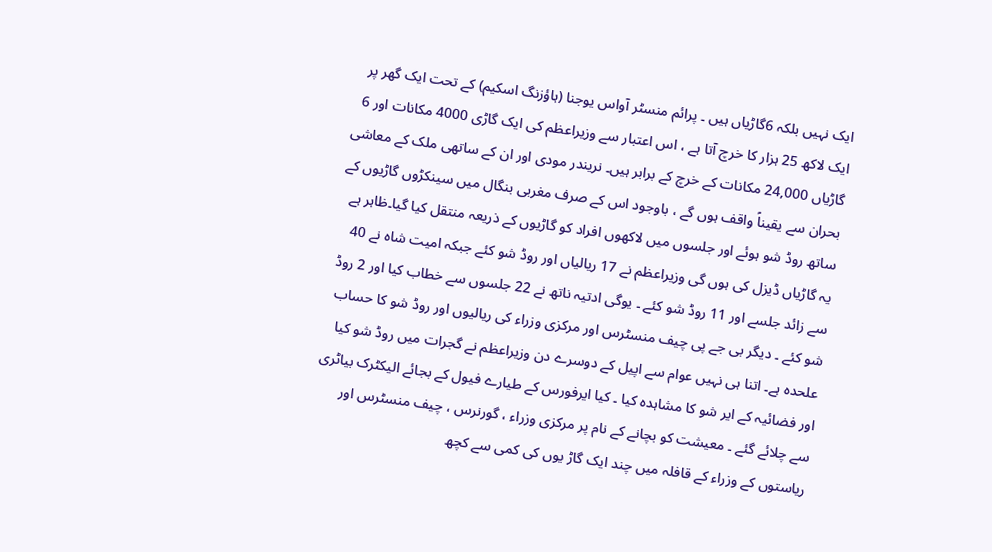ایک نہیں بلکہ 6گاڑیاں ہیں ۔ پرائم منسٹر آواس یوجنا (ہاؤزنگ اسکیم) کے تحت ایک گھر پر ایک لاکھ 25 ہزار کا خرچ آتا ہے ، اس اعتبار سے وزیراعظم کی ایک گاڑی 4000 مکانات اور 6 گاڑیاں 24,000 مکانات کے خرچ کے برابر ہیں۔ نریندر مودی اور ان کے ساتھی ملک کے معاشی بحران سے یقیناً واقف ہوں گے ، باوجود اس کے صرف مغربی بنگال میں سینکڑوں گاڑیوں کے ساتھ روڈ شو ہوئے اور جلسوں میں لاکھوں افراد کو گاڑیوں کے ذریعہ منتقل کیا گیا۔ظاہر ہے یہ گاڑیاں ڈیزل کی ہوں گی وزیراعظم نے 17 ریالیاں اور روڈ شو کئے جبکہ امیت شاہ نے 40 سے زائد جلسے اور 11 روڈ شو کئے ۔ یوگی ادتیہ ناتھ نے 22 جلسوں سے خطاب کیا اور 2 روڈ شو کئے ۔ دیگر بی جے پی چیف منسٹرس اور مرکزی وزراء کی ریالیوں اور روڈ شو کا حساب علحدہ ہے۔ اتنا ہی نہیں عوام سے اپیل کے دوسرے دن وزیراعظم نے گجرات میں روڈ شو کیا اور فضائیہ کے ایر شو کا مشاہدہ کیا ۔ کیا ایرفورس کے طیارے فیول کے بجائے الیکٹرک بیاٹری سے چلائے گئے ۔ معیشت کو بچانے کے نام پر مرکزی وزراء ، گورنرس ، چیف منسٹرس اور ریاستوں کے وزراء کے قافلہ میں چند ایک گاڑ یوں کی کمی سے کچھ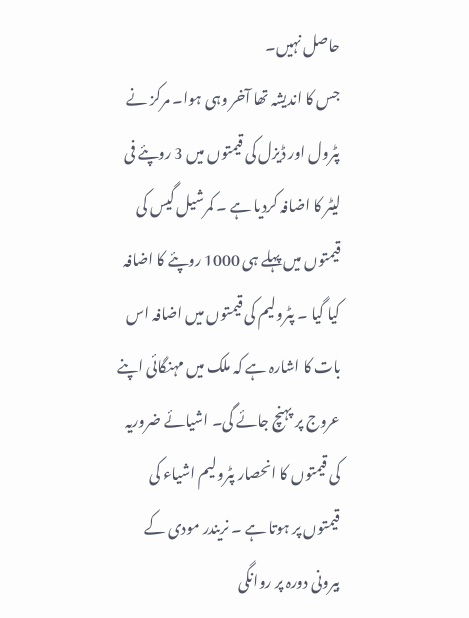حاصل نہیں۔
جس کا اندیشہ تھا آخر وہی ہوا۔ مرکز نے پٹرول اور ڈیزل کی قیمتوں میں 3 روپئے فی لیٹر کا اضافہ کردیا ہے ۔ کمرشیل گیس کی قیمتوں میں پہلے ہی 1000 روپئے کا اضافہ کیا گیا ۔ پٹرولیم کی قیمتوں میں اضافہ اس بات کا اشارہ ہے کہ ملک میں مہنگائی اپنے عروج پر پہنچ جائے گی۔ اشیائے ضروریہ کی قیمتوں کا انحصار پٹرولیم اشیاء کی قیمتوں پر ہوتا ہے ۔ نریندر مودی کے بیرونی دورہ پر روانگی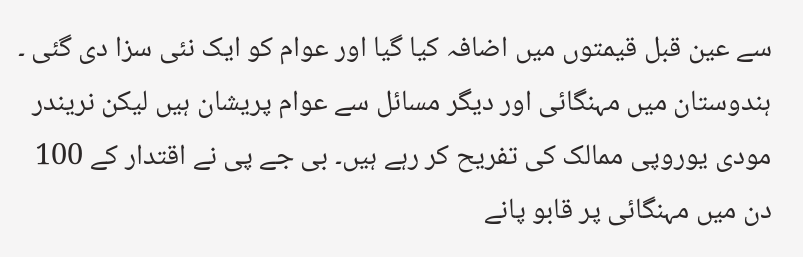سے عین قبل قیمتوں میں اضافہ کیا گیا اور عوام کو ایک نئی سزا دی گئی ۔ ہندوستان میں مہنگائی اور دیگر مسائل سے عوام پریشان ہیں لیکن نریندر مودی یوروپی ممالک کی تفریح کر رہے ہیں۔ بی جے پی نے اقتدار کے 100 دن میں مہنگائی پر قابو پانے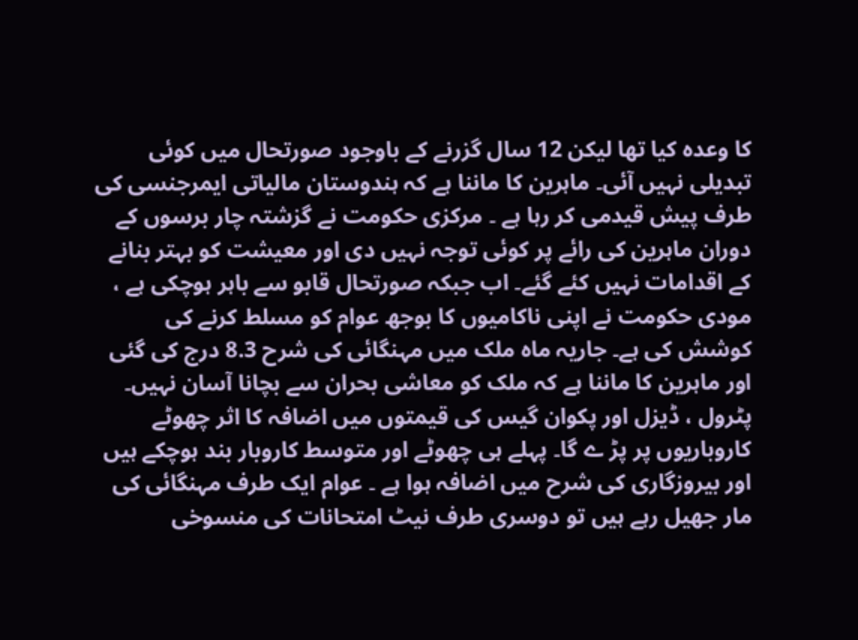کا وعدہ کیا تھا لیکن 12 سال گزرنے کے باوجود صورتحال میں کوئی تبدیلی نہیں آئی۔ ماہرین کا ماننا ہے کہ ہندوستان مالیاتی ایمرجنسی کی طرف پیش قیدمی کر رہا ہے ۔ مرکزی حکومت نے گزشتہ چار برسوں کے دوران ماہرین کی رائے پر کوئی توجہ نہیں دی اور معیشت کو بہتر بنانے کے اقدامات نہیں کئے گئے۔ اب جبکہ صورتحال قابو سے باہر ہوچکی ہے ، مودی حکومت نے اپنی ناکامیوں کا بوجھ عوام کو مسلط کرنے کی کوشش کی ہے۔ جاریہ ماہ ملک میں مہنگائی کی شرح 8.3 درج کی گئی اور ماہرین کا ماننا ہے کہ ملک کو معاشی بحران سے بچانا آسان نہیں۔ پٹرول ، ڈیزل اور پکوان گیس کی قیمتوں میں اضافہ کا اثر چھوٹے کاروباریوں پر پڑ ے گا۔ پہلے ہی چھوٹے اور متوسط کاروبار بند ہوچکے ہیں اور بیروزگاری کی شرح میں اضافہ ہوا ہے ۔ عوام ایک طرف مہنگائی کی مار جھیل رہے ہیں تو دوسری طرف نیٹ امتحانات کی منسوخی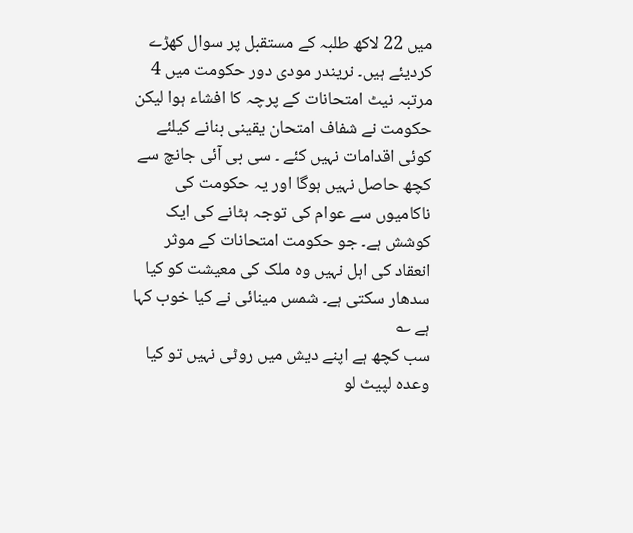میں 22 لاکھ طلبہ کے مستقبل پر سوال کھڑے کردیئے ہیں۔ نریندر مودی دور حکومت میں 4 مرتبہ نیٹ امتحانات کے پرچہ کا افشاء ہوا لیکن حکومت نے شفاف امتحان یقینی بنانے کیلئے کوئی اقدامات نہیں کئے ۔ سی بی آئی جانچ سے کچھ حاصل نہیں ہوگا اور یہ حکومت کی ناکامیوں سے عوام کی توجہ ہٹانے کی ایک کوشش ہے۔ جو حکومت امتحانات کے موثر انعقاد کی اہل نہیں وہ ملک کی معیشت کو کیا سدھار سکتی ہے۔ شمس مینائی نے کیا خوب کہا ہے ؎
سب کچھ ہے اپنے دیش میں روٹی نہیں تو کیا
وعدہ لپیٹ لو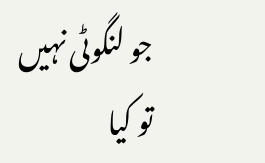جو لنگوٹی نہیں تو کیا